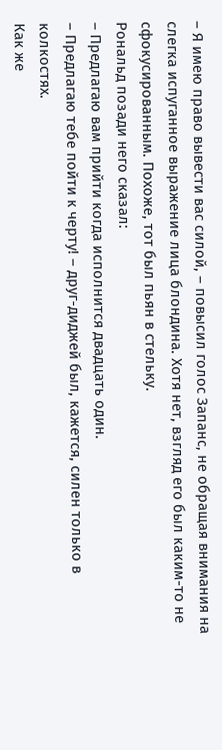– Я имею право вывести вас силой, – повысил голос Запанс, не обращая внимания на слегка испуганное выражение лица блондина. Хотя нет, взгляд его был каким-то не сфокусированным. Похоже, тот был пьян в стельку.
Рональд позади него сказал:
– Предлагаю вам прийти когда исполнится двадцать один.
– Предлагаю тебе пойти к черту! – друг-диджей был, кажется, силен только в колкостях.
Как же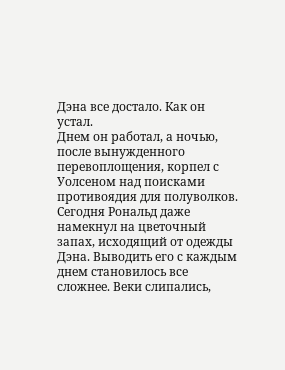Дэна все достало. Как он устал.
Днем он работал, а ночью, после вынужденного перевоплощения, корпел с Уолсеном над поисками противоядия для полуволков. Сегодня Рональд даже намекнул на цветочный запах, исходящий от одежды Дэна. Выводить его с каждым днем становилось все сложнее. Веки слипались,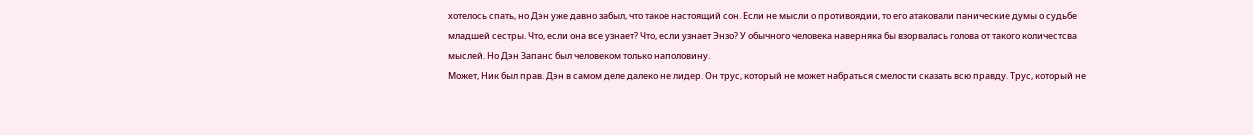хотелось спать, но Дэн уже давно забыл, что такое настоящий сон. Если не мысли о противоядии, то его атаковали панические думы о судьбе младшей сестры. Что, если она все узнает? Что, если узнает Энзо? У обычного человека наверняка бы взорвалась голова от такого количестсва мыслей. Но Дэн Запанс был человеком только наполовину.
Может, Ник был прав. Дэн в самом деле далеко не лидер. Он трус, который не может набраться смелости сказать всю правду. Трус, который не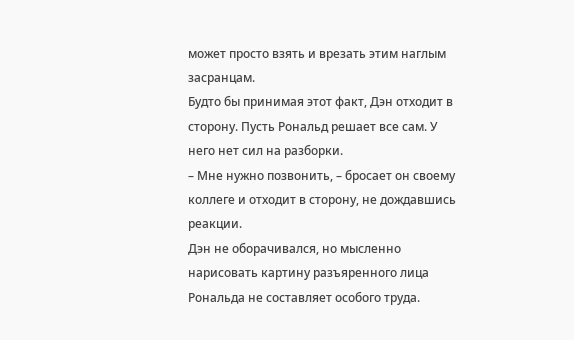может просто взять и врезать этим наглым засранцам.
Будто бы принимая этот факт, Дэн отходит в сторону. Пусть Рональд решает все сам. У него нет сил на разборки.
– Мне нужно позвонить, – бросает он своему коллеге и отходит в сторону, не дождавшись реакции.
Дэн не оборачивался, но мысленно нарисовать картину разъяренного лица Рональда не составляет особого труда.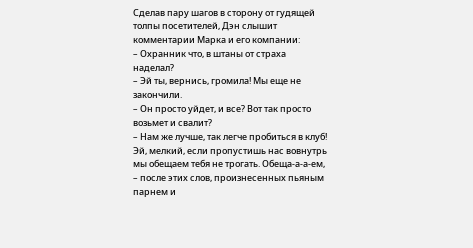Сделав пару шагов в сторону от гудящей толпы посетителей, Дэн слышит комментарии Марка и его компании:
– Охранник что, в штаны от страха наделал?
– Эй ты, вернись, громила! Мы еще не закончили.
– Он просто уйдет, и все? Вот так просто возьмет и свалит?
– Нам же лучше, так легче пробиться в клуб! Эй, мелкий, если пропустишь нас вовнутрь мы обещаем тебя не трогать. Обеща-а-а-ем, – после этих слов, произнесенных пьяным парнем и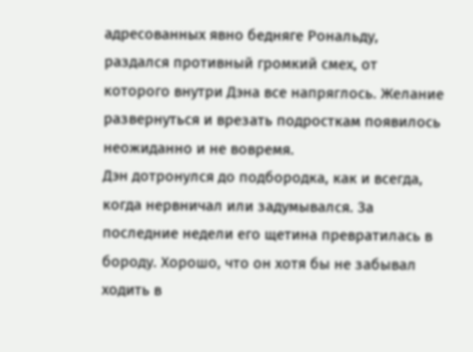адресованных явно бедняге Рональду, раздался противный громкий смех, от которого внутри Дэна все напряглось. Желание развернуться и врезать подросткам появилось неожиданно и не вовремя.
Дэн дотронулся до подбородка, как и всегда, когда нервничал или задумывался. За последние недели его щетина превратилась в бороду. Хорошо, что он хотя бы не забывал ходить в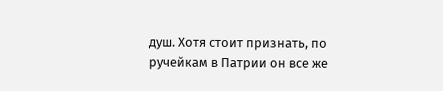душ. Хотя стоит признать, по ручейкам в Патрии он все же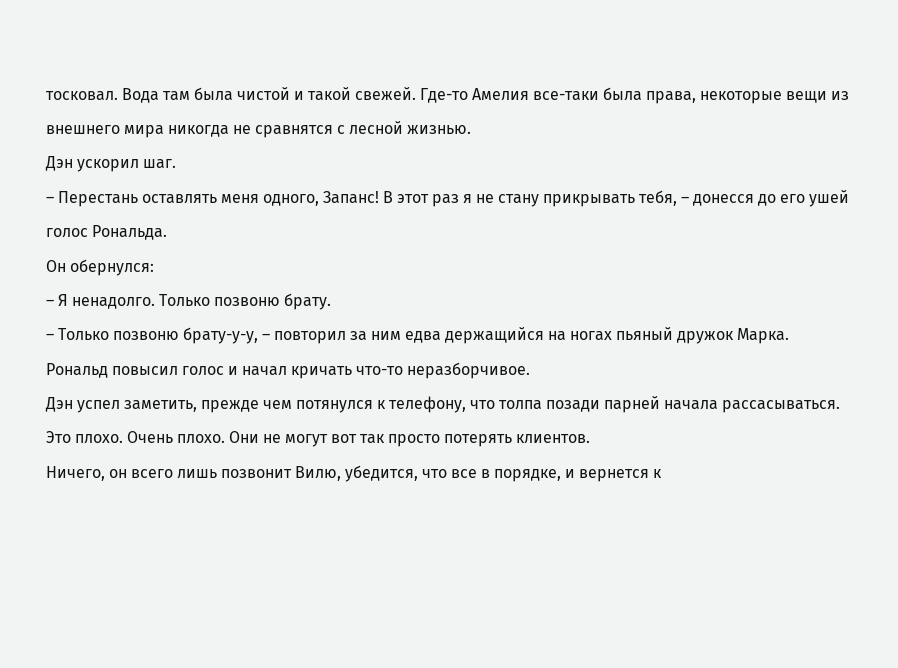тосковал. Вода там была чистой и такой свежей. Где-то Амелия все-таки была права, некоторые вещи из внешнего мира никогда не сравнятся с лесной жизнью.
Дэн ускорил шаг.
– Перестань оставлять меня одного, Запанс! В этот раз я не стану прикрывать тебя, – донесся до его ушей голос Рональда.
Он обернулся:
– Я ненадолго. Только позвоню брату.
– Только позвоню брату-у-у, – повторил за ним едва держащийся на ногах пьяный дружок Марка.
Рональд повысил голос и начал кричать что-то неразборчивое.
Дэн успел заметить, прежде чем потянулся к телефону, что толпа позади парней начала рассасываться. Это плохо. Очень плохо. Они не могут вот так просто потерять клиентов.
Ничего, он всего лишь позвонит Вилю, убедится, что все в порядке, и вернется к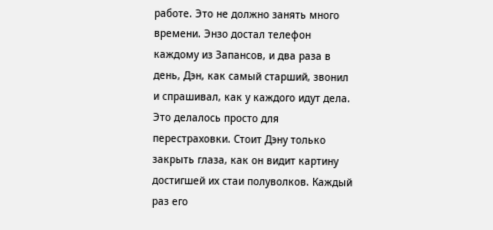работе. Это не должно занять много времени. Энзо достал телефон каждому из Запансов, и два раза в день, Дэн, как самый старший, звонил и спрашивал, как у каждого идут дела. Это делалось просто для перестраховки. Стоит Дэну только закрыть глаза, как он видит картину достигшей их стаи полуволков. Каждый раз его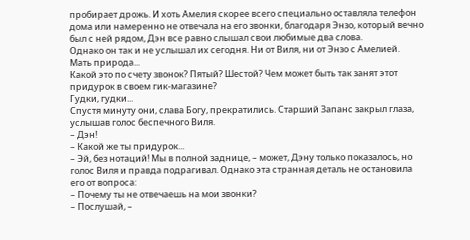пробирает дрожь. И хоть Амелия скорее всего специально оставляла телефон дома или намеренно не отвечала на его звонки, благодаря Энзо, который вечно был с ней рядом, Дэн все равно слышал свои любимые два слова.
Однако он так и не услышал их сегодня. Ни от Виля, ни от Энзо с Амелией.
Мать природа...
Какой это по счету звонок? Пятый? Шестой? Чем может быть так занят этот придурок в своем гик-магазине?
Гудки, гудки...
Спустя минуту они, слава Богу, прекратились. Старший Запанс закрыл глаза, услышав голос беспечного Виля.
– Дэн!
– Какой же ты придурок...
– Эй, без нотаций! Мы в полной заднице, – может, Дэну только показалось, но голос Виля и правда подрагивал. Однако эта странная деталь не остановила его от вопроса:
– Почему ты не отвечаешь на мои звонки?
– Послушай, –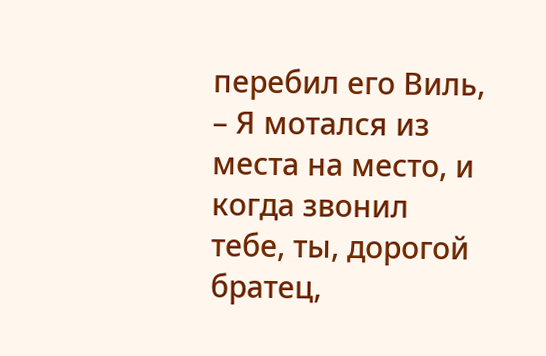перебил его Виль, – Я мотался из места на место, и когда звонил тебе, ты, дорогой братец,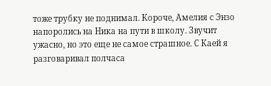тоже трубку не поднимал. Короче, Амелия с Энзо напоролись на Ника на пути в школу. Звучит ужасно, но это еще не самое страшное. С Каей я разговаривал полчаса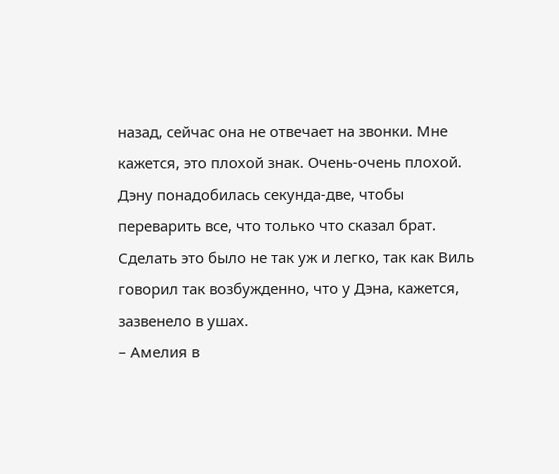назад, сейчас она не отвечает на звонки. Мне кажется, это плохой знак. Очень-очень плохой.
Дэну понадобилась секунда-две, чтобы переварить все, что только что сказал брат. Сделать это было не так уж и легко, так как Виль говорил так возбужденно, что у Дэна, кажется, зазвенело в ушах.
– Амелия в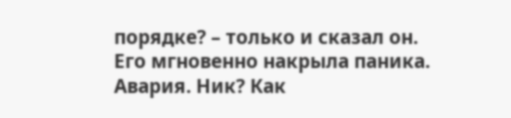порядке? – только и сказал он.
Его мгновенно накрыла паника. Авария. Ник? Как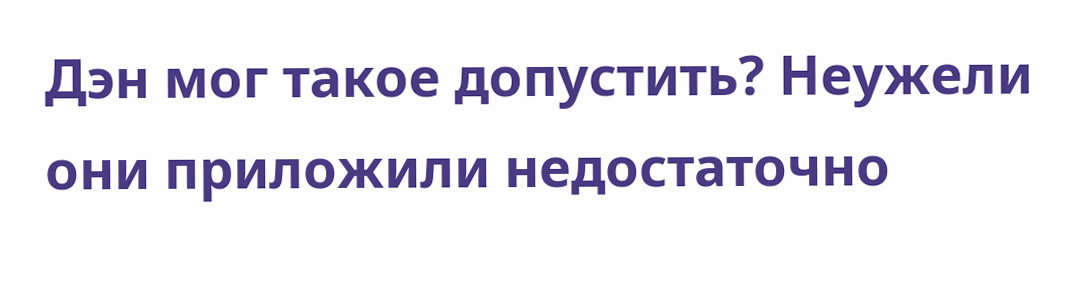Дэн мог такое допустить? Неужели они приложили недостаточно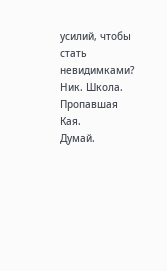усилий, чтобы стать невидимками?
Ник. Школа. Пропавшая Кая.
Думай.